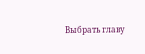Выбрать главу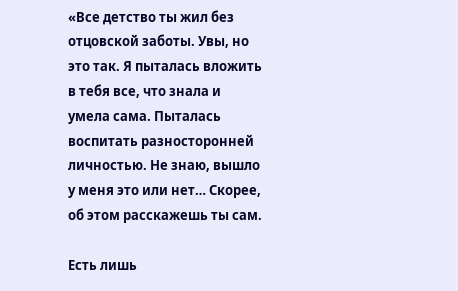«Все детство ты жил без отцовской заботы. Увы, но это так. Я пыталась вложить в тебя все, что знала и умела сама. Пыталась воспитать разносторонней личностью. Не знаю, вышло у меня это или нет… Скорее, об этом расскажешь ты сам.

Есть лишь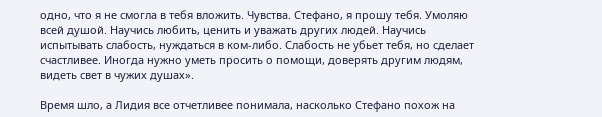одно, что я не смогла в тебя вложить. Чувства. Стефано, я прошу тебя. Умоляю всей душой. Научись любить, ценить и уважать других людей. Научись испытывать слабость, нуждаться в ком-либо. Слабость не убьет тебя, но сделает счастливее. Иногда нужно уметь просить о помощи, доверять другим людям, видеть свет в чужих душах».

Время шло, а Лидия все отчетливее понимала, насколько Стефано похож на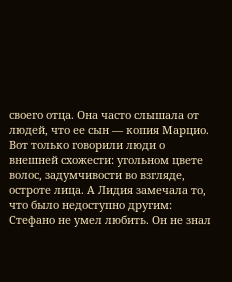своего отца. Она часто слышала от людей, что ее сын — копия Марцио. Вот только говорили люди о внешней схожести: угольном цвете волос, задумчивости во взгляде, остроте лица. А Лидия замечала то, что было недоступно другим: Стефано не умел любить. Он не знал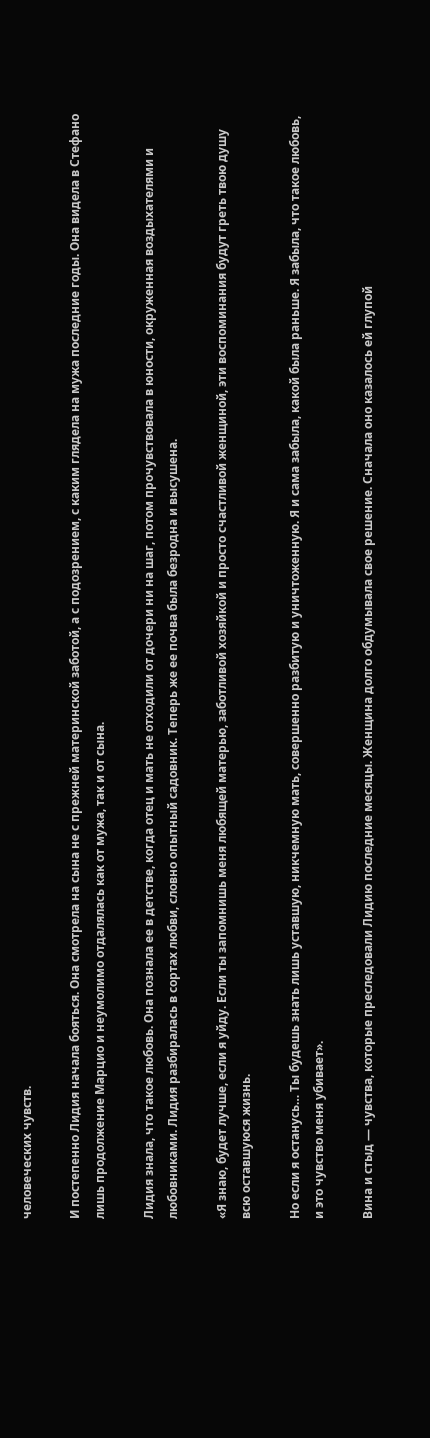человеческих чувств.

И постепенно Лидия начала бояться. Она смотрела на сына не с прежней материнской заботой, а с подозрением, с каким глядела на мужа последние годы. Она видела в Стефано лишь продолжение Марцио и неумолимо отдалялась как от мужа, так и от сына.

Лидия знала, что такое любовь. Она познала ее в детстве, когда отец и мать не отходили от дочери ни на шаг, потом прочувствовала в юности, окруженная воздыхателями и любовниками. Лидия разбиралась в сортах любви, словно опытный садовник. Теперь же ее почва была безродна и высушена.

«Я знаю, будет лучше, если я уйду. Если ты запомнишь меня любящей матерью, заботливой хозяйкой и просто счастливой женщиной, эти воспоминания будут греть твою душу всю оставшуюся жизнь.

Но если я останусь… Ты будешь знать лишь уставшую, никчемную мать, совершенно разбитую и уничтоженную. Я и сама забыла, какой была раньше. Я забыла, что такое любовь, и это чувство меня убивает».

Вина и стыд — чувства, которые преследовали Лидию последние месяцы. Женщина долго обдумывала свое решение. Сначала оно казалось ей глупой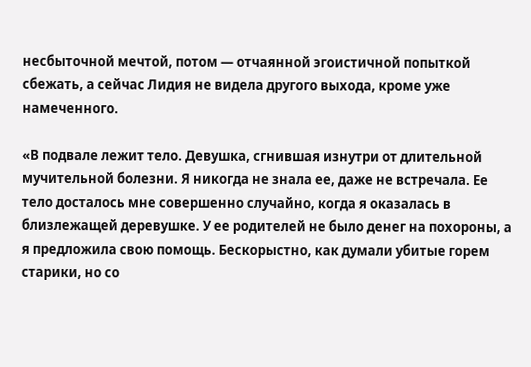несбыточной мечтой, потом — отчаянной эгоистичной попыткой сбежать, а сейчас Лидия не видела другого выхода, кроме уже намеченного.

«В подвале лежит тело. Девушка, сгнившая изнутри от длительной мучительной болезни. Я никогда не знала ее, даже не встречала. Ее тело досталось мне совершенно случайно, когда я оказалась в близлежащей деревушке. У ее родителей не было денег на похороны, а я предложила свою помощь. Бескорыстно, как думали убитые горем старики, но со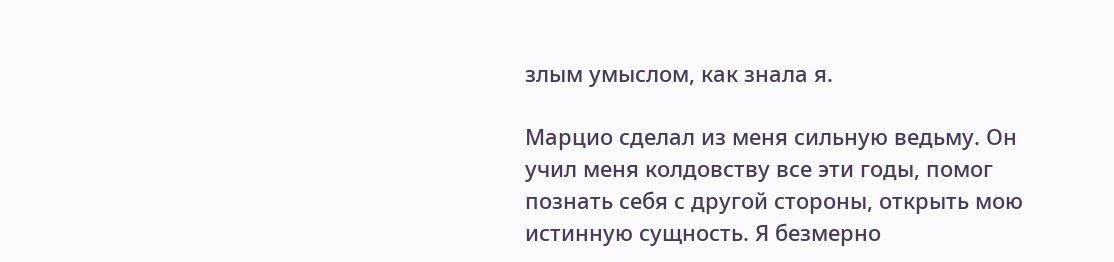злым умыслом, как знала я.

Марцио сделал из меня сильную ведьму. Он учил меня колдовству все эти годы, помог познать себя с другой стороны, открыть мою истинную сущность. Я безмерно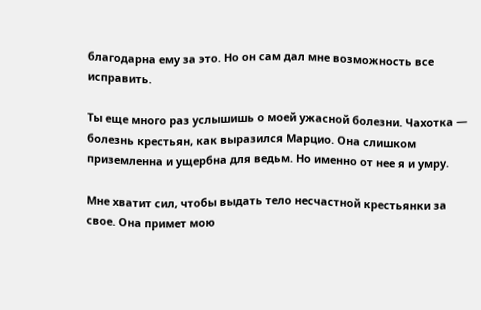благодарна ему за это. Но он сам дал мне возможность все исправить.

Ты еще много раз услышишь о моей ужасной болезни. Чахотка — болезнь крестьян, как выразился Марцио. Она слишком приземленна и ущербна для ведьм. Но именно от нее я и умру.

Мне хватит сил, чтобы выдать тело несчастной крестьянки за свое. Она примет мою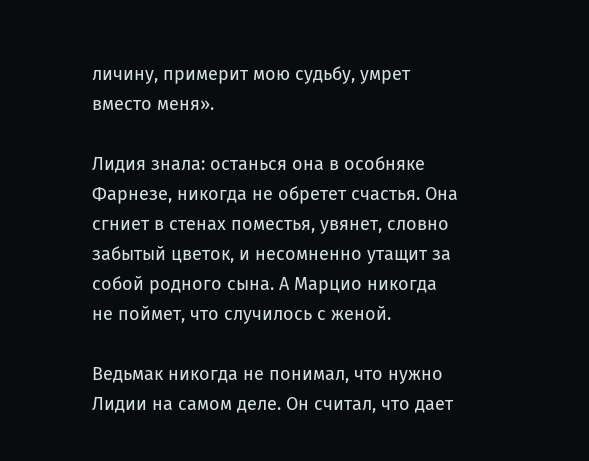личину, примерит мою судьбу, умрет вместо меня».

Лидия знала: останься она в особняке Фарнезе, никогда не обретет счастья. Она сгниет в стенах поместья, увянет, словно забытый цветок, и несомненно утащит за собой родного сына. А Марцио никогда не поймет, что случилось с женой.

Ведьмак никогда не понимал, что нужно Лидии на самом деле. Он считал, что дает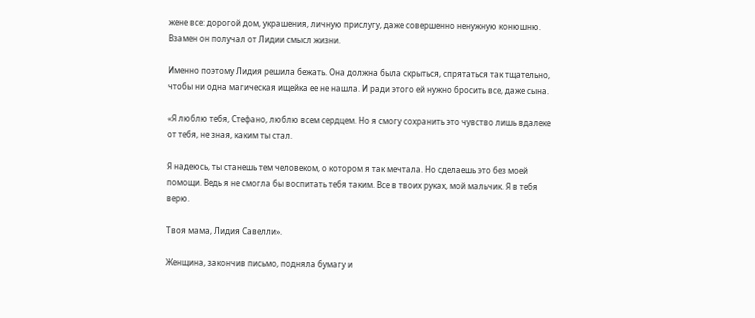жене все: дорогой дом, украшения, личную прислугу, даже совершенно ненужную конюшню. Взамен он получал от Лидии смысл жизни.

Именно поэтому Лидия решила бежать. Она должна была скрыться, спрятаться так тщательно, чтобы ни одна магическая ищейка ее не нашла. И ради этого ей нужно бросить все, даже сына.

«Я люблю тебя, Стефано, люблю всем сердцем. Но я смогу сохранить это чувство лишь вдалеке от тебя, не зная, каким ты стал.

Я надеюсь, ты станешь тем человеком, о котором я так мечтала. Но сделаешь это без моей помощи. Ведь я не смогла бы воспитать тебя таким. Все в твоих руках, мой мальчик. Я в тебя верю.

Твоя мама, Лидия Савелли».

Женщина, закончив письмо, подняла бумагу и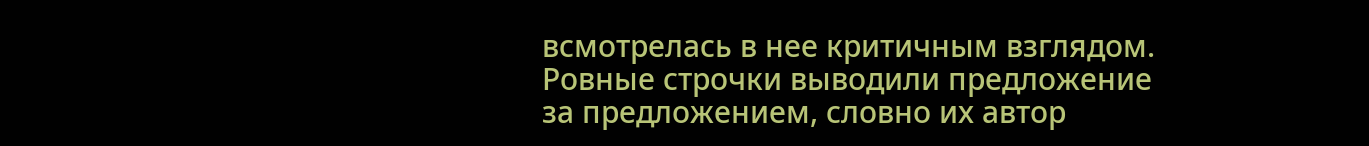всмотрелась в нее критичным взглядом. Ровные строчки выводили предложение за предложением, словно их автор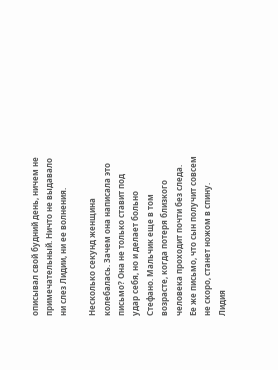описывал свой будний день, ничем не примечательный. Ничто не выдавало ни слез Лидии, ни ее волнения.

Несколько секунд женщина колебалась. Зачем она написала это письмо? Она не только ставит под удар себя, но и делает больно Стефано. Мальчик еще в том возрасте, когда потеря близкого человека проходит почти без следа. Ее же письмо, что сын получит совсем не скоро, станет ножом в спину. Лидия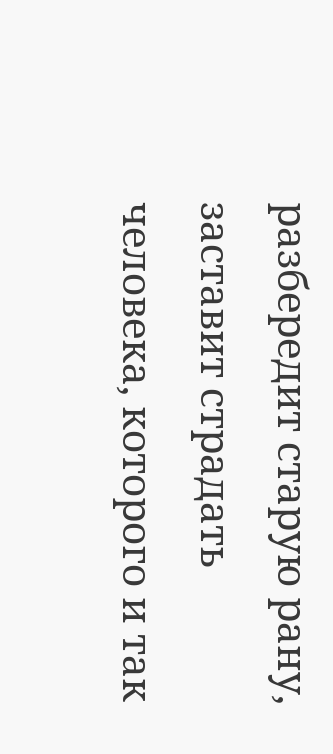разбередит старую рану, заставит страдать человека, которого и так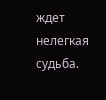ждет нелегкая судьба.